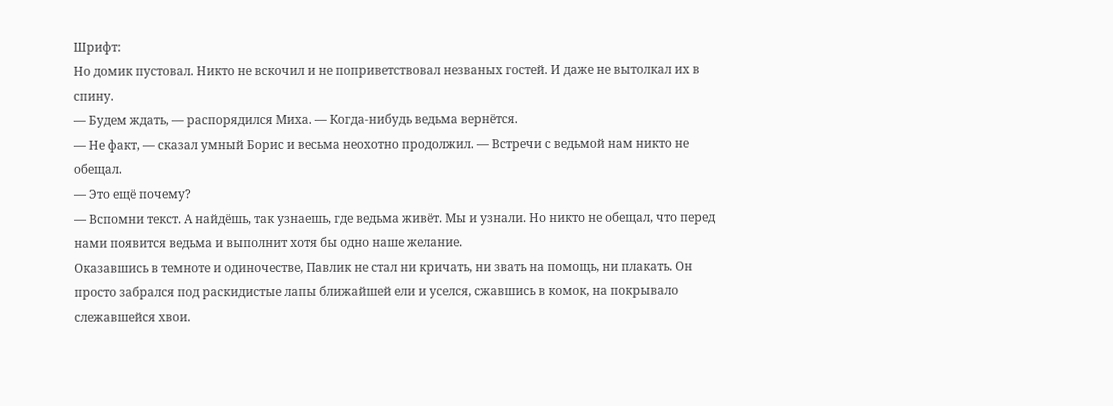Шрифт:
Но домик пустовал. Никто не вскочил и не поприветствовал незваных гостей. И даже не вытолкал их в спину.
— Будем ждать, — распорядился Миха. — Когда-нибудь ведьма вернётся.
— Не факт, — сказал умный Борис и весьма неохотно продолжил. — Встречи с ведьмой нам никто не обещал.
— Это ещё почему?
— Вспомни текст. А найдёшь, так узнаешь, где ведьма живёт. Мы и узнали. Но никто не обещал, что перед нами появится ведьма и выполнит хотя бы одно наше желание.
Оказавшись в темноте и одиночестве, Павлик не стал ни кричать, ни звать на помощь, ни плакать. Он просто забрался под раскидистые лапы ближайшей ели и уселся, сжавшись в комок, на покрывало слежавшейся хвои.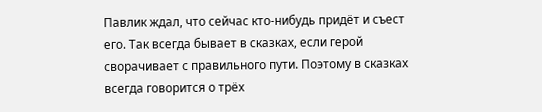Павлик ждал, что сейчас кто-нибудь придёт и съест его. Так всегда бывает в сказках, если герой сворачивает с правильного пути. Поэтому в сказках всегда говорится о трёх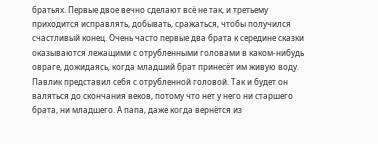братьях. Первые двое вечно сделают всё не так, и третьему приходится исправлять, добывать, сражаться, чтобы получился счастливый конец. Очень часто первые два брата к середине сказки оказываются лежащими с отрубленными головами в каком-нибудь овраге, дожидаясь, когда младший брат принесёт им живую воду. Павлик представил себя с отрубленной головой. Так и будет он валяться до скончания веков, потому что нет у него ни старшего брата, ни младшего. А папа, даже когда вернётся из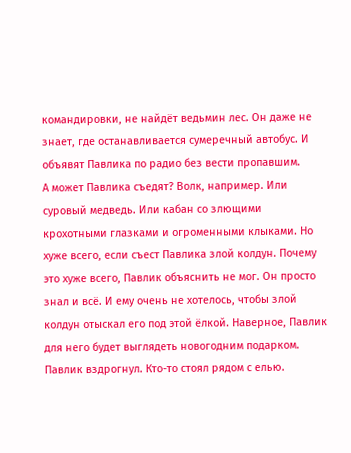командировки, не найдёт ведьмин лес. Он даже не знает, где останавливается сумеречный автобус. И объявят Павлика по радио без вести пропавшим.
А может Павлика съедят? Волк, например. Или суровый медведь. Или кабан со злющими крохотными глазками и огроменными клыками. Но хуже всего, если съест Павлика злой колдун. Почему это хуже всего, Павлик объяснить не мог. Он просто знал и всё. И ему очень не хотелось, чтобы злой колдун отыскал его под этой ёлкой. Наверное, Павлик для него будет выглядеть новогодним подарком.
Павлик вздрогнул. Кто-то стоял рядом с елью.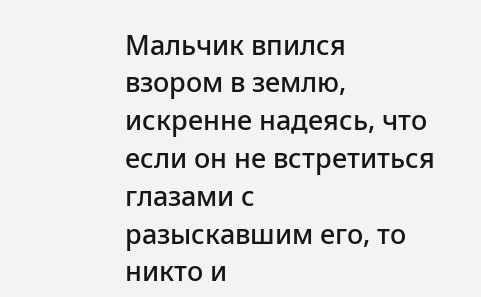Мальчик впился взором в землю, искренне надеясь, что если он не встретиться глазами с разыскавшим его, то никто и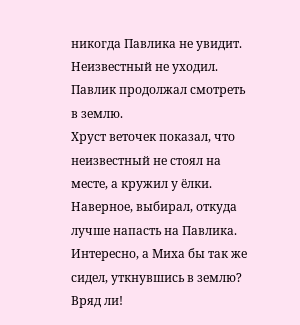никогда Павлика не увидит.
Неизвестный не уходил.
Павлик продолжал смотреть в землю.
Хруст веточек показал, что неизвестный не стоял на месте, а кружил у ёлки. Наверное, выбирал, откуда лучше напасть на Павлика.
Интересно, а Миха бы так же сидел, уткнувшись в землю? Вряд ли!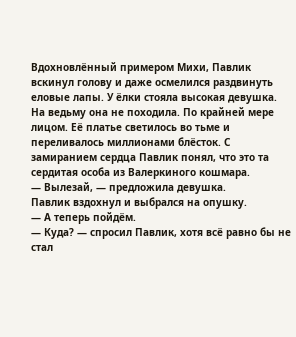Вдохновлённый примером Михи, Павлик вскинул голову и даже осмелился раздвинуть еловые лапы. У ёлки стояла высокая девушка. На ведьму она не походила. По крайней мере лицом. Её платье светилось во тьме и переливалось миллионами блёсток. С замиранием сердца Павлик понял, что это та сердитая особа из Валеркиного кошмара.
— Вылезай, — предложила девушка.
Павлик вздохнул и выбрался на опушку.
— А теперь пойдём.
— Куда? — спросил Павлик, хотя всё равно бы не стал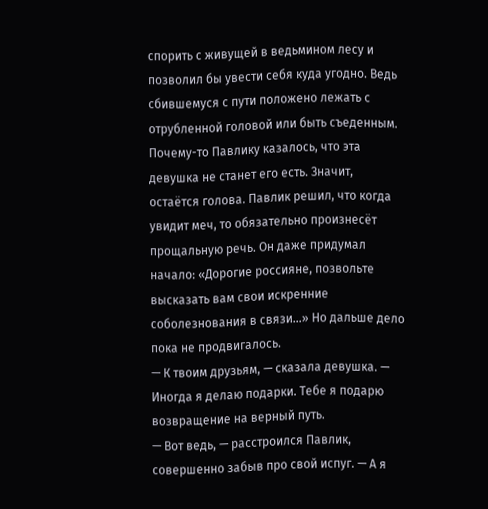спорить с живущей в ведьмином лесу и позволил бы увести себя куда угодно. Ведь сбившемуся с пути положено лежать с отрубленной головой или быть съеденным. Почему-то Павлику казалось, что эта девушка не станет его есть. Значит, остаётся голова. Павлик решил, что когда увидит меч, то обязательно произнесёт прощальную речь. Он даже придумал начало: «Дорогие россияне, позвольте высказать вам свои искренние соболезнования в связи…» Но дальше дело пока не продвигалось.
— К твоим друзьям, — сказала девушка. — Иногда я делаю подарки. Тебе я подарю возвращение на верный путь.
— Вот ведь, — расстроился Павлик, совершенно забыв про свой испуг. — А я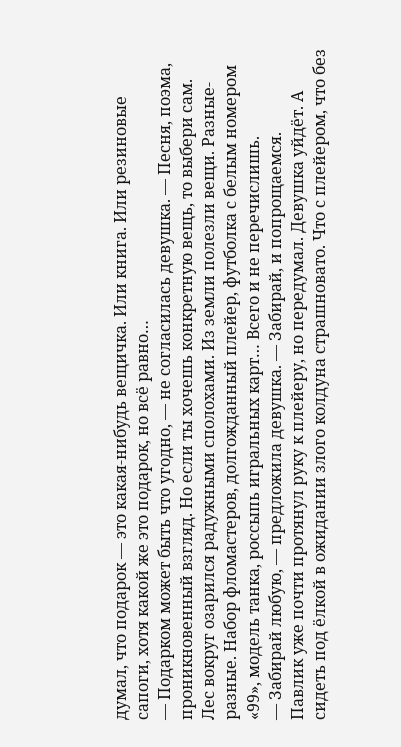думал, что подарок — это какая-нибудь вещичка. Или книга. Или резиновые сапоги, хотя какой же это подарок, но всё равно…
— Подарком может быть что угодно, — не согласилась девушка. — Песня, поэма, проникновенный взгляд. Но если ты хочешь конкретную вещь, то выбери сам.
Лес вокруг озарился радужными сполохами. Из земли полезли вещи. Разные-разные. Набор фломастеров, долгожданный плейер, футболка с белым номером «99», модель танка, россыпь игральных карт… Всего и не перечислишь.
— Забирай любую, — предложила девушка. — Забирай, и попрощаемся.
Павлик уже почти протянул руку к плейеру, но передумал. Девушка уйдёт. А сидеть под ёлкой в ожидании злого колдуна страшновато. Что с плейером, что без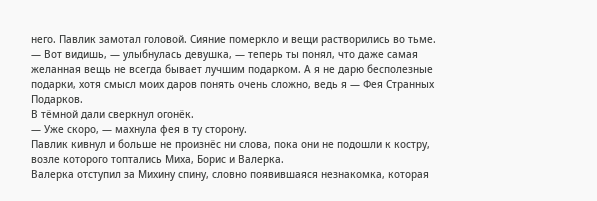него. Павлик замотал головой. Сияние померкло и вещи растворились во тьме.
— Вот видишь, — улыбнулась девушка, — теперь ты понял, что даже самая желанная вещь не всегда бывает лучшим подарком. А я не дарю бесполезные подарки, хотя смысл моих даров понять очень сложно, ведь я — Фея Странных Подарков.
В тёмной дали сверкнул огонёк.
— Уже скоро, — махнула фея в ту сторону.
Павлик кивнул и больше не произнёс ни слова, пока они не подошли к костру, возле которого топтались Миха, Борис и Валерка.
Валерка отступил за Михину спину, словно появившаяся незнакомка, которая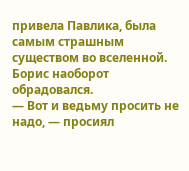привела Павлика, была самым страшным существом во вселенной.
Борис наоборот обрадовался.
— Вот и ведьму просить не надо, — просиял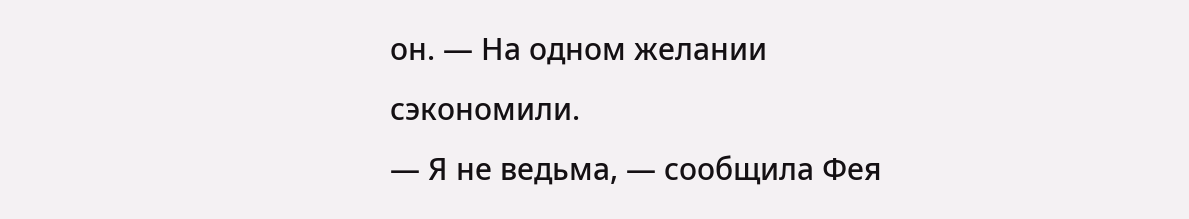он. — На одном желании сэкономили.
— Я не ведьма, — сообщила Фея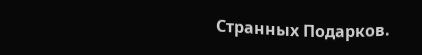Странных Подарков.